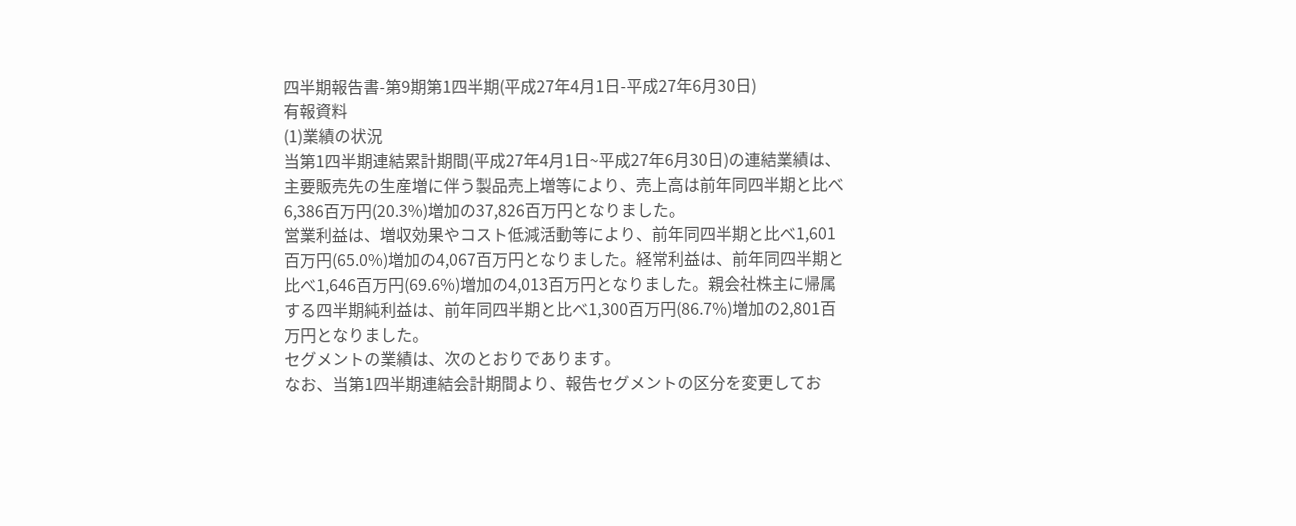四半期報告書-第9期第1四半期(平成27年4月1日-平成27年6月30日)
有報資料
(1)業績の状況
当第1四半期連結累計期間(平成27年4月1日~平成27年6月30日)の連結業績は、主要販売先の生産増に伴う製品売上増等により、売上高は前年同四半期と比べ6,386百万円(20.3%)増加の37,826百万円となりました。
営業利益は、増収効果やコスト低減活動等により、前年同四半期と比べ1,601百万円(65.0%)増加の4,067百万円となりました。経常利益は、前年同四半期と比べ1,646百万円(69.6%)増加の4,013百万円となりました。親会社株主に帰属する四半期純利益は、前年同四半期と比べ1,300百万円(86.7%)増加の2,801百万円となりました。
セグメントの業績は、次のとおりであります。
なお、当第1四半期連結会計期間より、報告セグメントの区分を変更してお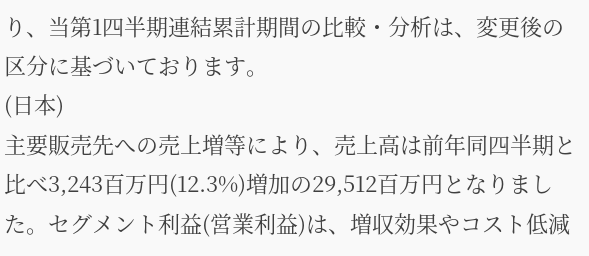り、当第1四半期連結累計期間の比較・分析は、変更後の区分に基づいております。
(日本)
主要販売先への売上増等により、売上高は前年同四半期と比べ3,243百万円(12.3%)増加の29,512百万円となりました。セグメント利益(営業利益)は、増収効果やコスト低減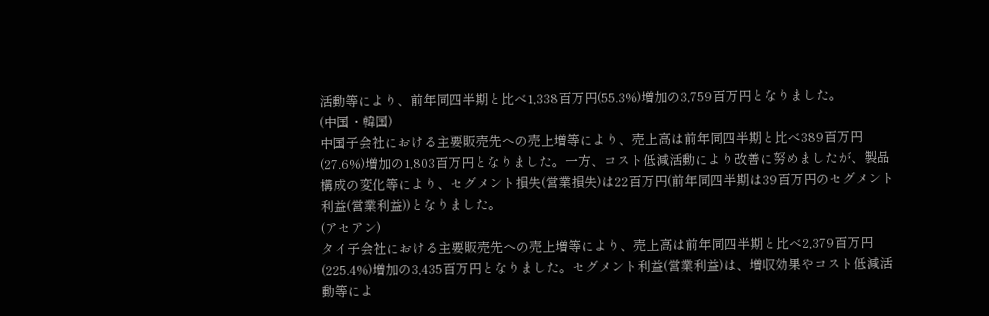活動等により、前年同四半期と比べ1,338百万円(55.3%)増加の3,759百万円となりました。
(中国・韓国)
中国子会社における主要販売先への売上増等により、売上高は前年同四半期と比べ389百万円(27.6%)増加の1,803百万円となりました。一方、コスト低減活動により改善に努めましたが、製品構成の変化等により、セグメント損失(営業損失)は22百万円(前年同四半期は39百万円のセグメント利益(営業利益))となりました。
(アセアン)
タイ子会社における主要販売先への売上増等により、売上高は前年同四半期と比べ2,379百万円(225.4%)増加の3,435百万円となりました。セグメント利益(営業利益)は、増収効果やコスト低減活動等によ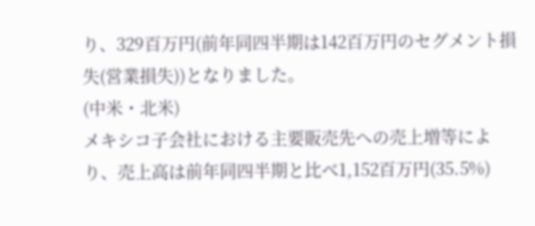り、329百万円(前年同四半期は142百万円のセグメント損失(営業損失))となりました。
(中米・北米)
メキシコ子会社における主要販売先への売上増等により、売上高は前年同四半期と比べ1,152百万円(35.5%)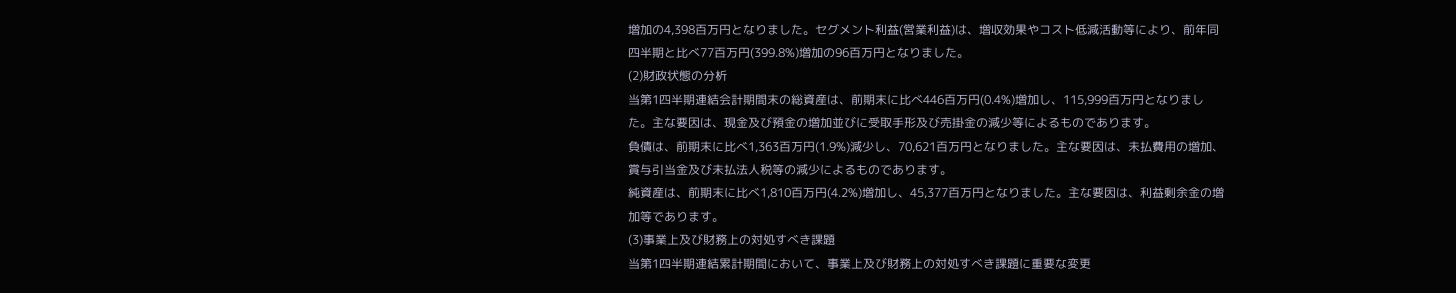増加の4,398百万円となりました。セグメント利益(営業利益)は、増収効果やコスト低減活動等により、前年同四半期と比べ77百万円(399.8%)増加の96百万円となりました。
(2)財政状態の分析
当第1四半期連結会計期間末の総資産は、前期末に比べ446百万円(0.4%)増加し、115,999百万円となりました。主な要因は、現金及び預金の増加並びに受取手形及び売掛金の減少等によるものであります。
負債は、前期末に比べ1,363百万円(1.9%)減少し、70,621百万円となりました。主な要因は、未払費用の増加、賞与引当金及び未払法人税等の減少によるものであります。
純資産は、前期末に比べ1,810百万円(4.2%)増加し、45,377百万円となりました。主な要因は、利益剰余金の増加等であります。
(3)事業上及び財務上の対処すべき課題
当第1四半期連結累計期間において、事業上及び財務上の対処すべき課題に重要な変更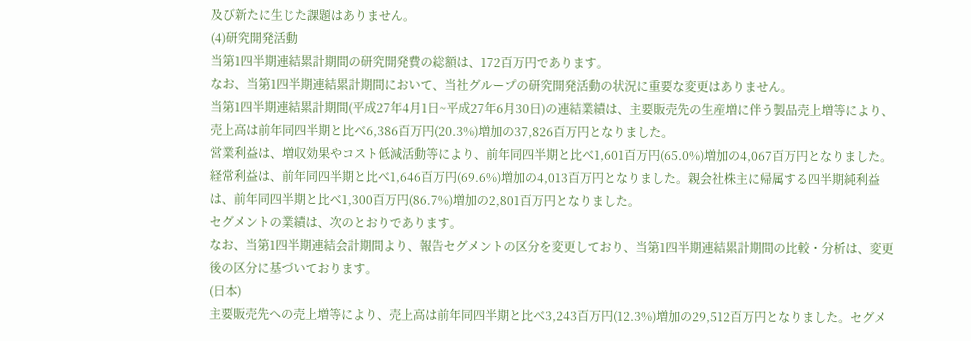及び新たに生じた課題はありません。
(4)研究開発活動
当第1四半期連結累計期間の研究開発費の総額は、172百万円であります。
なお、当第1四半期連結累計期間において、当社グループの研究開発活動の状況に重要な変更はありません。
当第1四半期連結累計期間(平成27年4月1日~平成27年6月30日)の連結業績は、主要販売先の生産増に伴う製品売上増等により、売上高は前年同四半期と比べ6,386百万円(20.3%)増加の37,826百万円となりました。
営業利益は、増収効果やコスト低減活動等により、前年同四半期と比べ1,601百万円(65.0%)増加の4,067百万円となりました。経常利益は、前年同四半期と比べ1,646百万円(69.6%)増加の4,013百万円となりました。親会社株主に帰属する四半期純利益は、前年同四半期と比べ1,300百万円(86.7%)増加の2,801百万円となりました。
セグメントの業績は、次のとおりであります。
なお、当第1四半期連結会計期間より、報告セグメントの区分を変更しており、当第1四半期連結累計期間の比較・分析は、変更後の区分に基づいております。
(日本)
主要販売先への売上増等により、売上高は前年同四半期と比べ3,243百万円(12.3%)増加の29,512百万円となりました。セグメ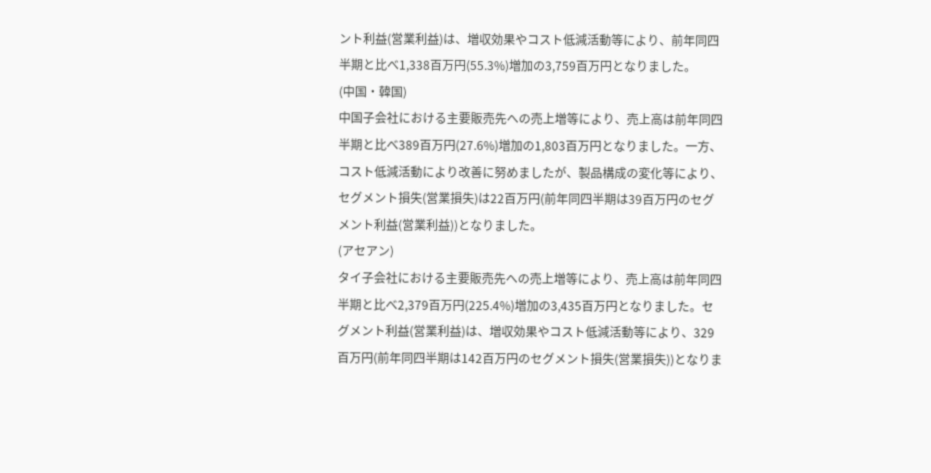ント利益(営業利益)は、増収効果やコスト低減活動等により、前年同四半期と比べ1,338百万円(55.3%)増加の3,759百万円となりました。
(中国・韓国)
中国子会社における主要販売先への売上増等により、売上高は前年同四半期と比べ389百万円(27.6%)増加の1,803百万円となりました。一方、コスト低減活動により改善に努めましたが、製品構成の変化等により、セグメント損失(営業損失)は22百万円(前年同四半期は39百万円のセグメント利益(営業利益))となりました。
(アセアン)
タイ子会社における主要販売先への売上増等により、売上高は前年同四半期と比べ2,379百万円(225.4%)増加の3,435百万円となりました。セグメント利益(営業利益)は、増収効果やコスト低減活動等により、329百万円(前年同四半期は142百万円のセグメント損失(営業損失))となりま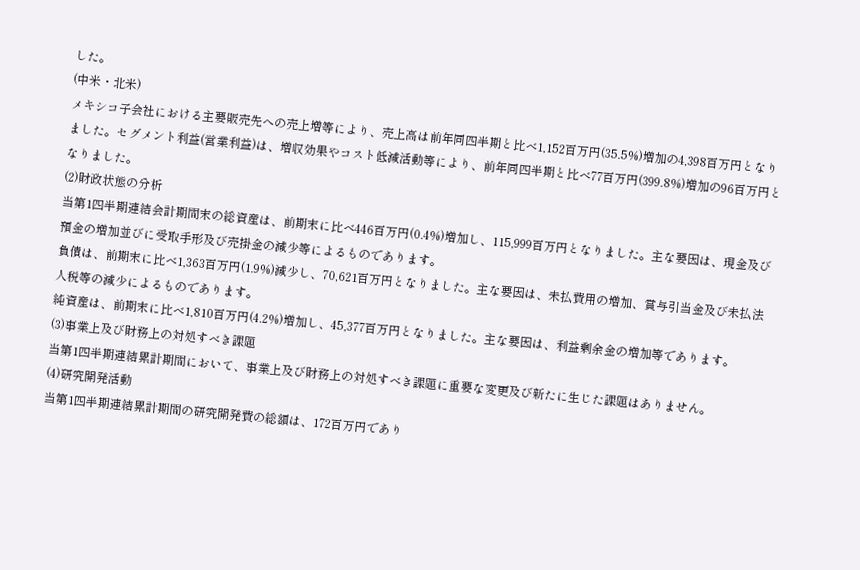した。
(中米・北米)
メキシコ子会社における主要販売先への売上増等により、売上高は前年同四半期と比べ1,152百万円(35.5%)増加の4,398百万円となりました。セグメント利益(営業利益)は、増収効果やコスト低減活動等により、前年同四半期と比べ77百万円(399.8%)増加の96百万円となりました。
(2)財政状態の分析
当第1四半期連結会計期間末の総資産は、前期末に比べ446百万円(0.4%)増加し、115,999百万円となりました。主な要因は、現金及び預金の増加並びに受取手形及び売掛金の減少等によるものであります。
負債は、前期末に比べ1,363百万円(1.9%)減少し、70,621百万円となりました。主な要因は、未払費用の増加、賞与引当金及び未払法人税等の減少によるものであります。
純資産は、前期末に比べ1,810百万円(4.2%)増加し、45,377百万円となりました。主な要因は、利益剰余金の増加等であります。
(3)事業上及び財務上の対処すべき課題
当第1四半期連結累計期間において、事業上及び財務上の対処すべき課題に重要な変更及び新たに生じた課題はありません。
(4)研究開発活動
当第1四半期連結累計期間の研究開発費の総額は、172百万円であり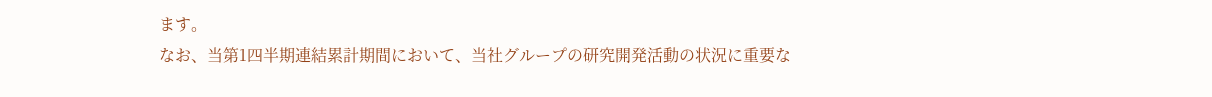ます。
なお、当第1四半期連結累計期間において、当社グループの研究開発活動の状況に重要な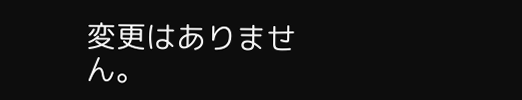変更はありません。